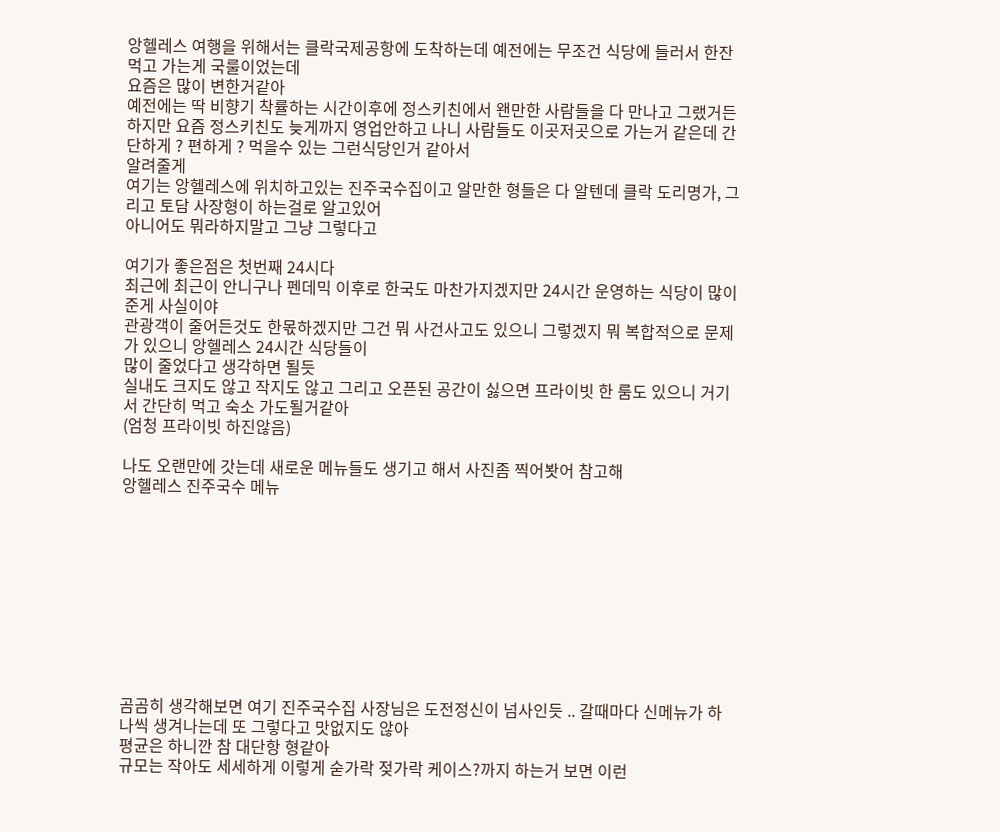앙헬레스 여행을 위해서는 클락국제공항에 도착하는데 예전에는 무조건 식당에 들러서 한잔 먹고 가는게 국룰이었는데
요즘은 많이 변한거같아
예전에는 딱 비향기 착률하는 시간이후에 정스키친에서 왠만한 사람들을 다 만나고 그랬거든
하지만 요즘 정스키친도 늦게까지 영업안하고 나니 사람들도 이곳저곳으로 가는거 같은데 간단하게 ? 편하게 ? 먹을수 있는 그런식당인거 같아서
알려줄게
여기는 앙헬레스에 위치하고있는 진주국수집이고 알만한 형들은 다 알텐데 클락 도리명가, 그리고 토담 사장형이 하는걸로 알고있어
아니어도 뭐라하지말고 그냥 그렇다고

여기가 좋은점은 첫번째 24시다
최근에 최근이 안니구나 펜데믹 이후로 한국도 마찬가지겠지만 24시간 운영하는 식당이 많이 준게 사실이야
관광객이 줄어든것도 한몫하겠지만 그건 뭐 사건사고도 있으니 그렇겠지 뭐 복합적으로 문제가 있으니 앙헬레스 24시간 식당들이
많이 줄었다고 생각하면 될듯
실내도 크지도 않고 작지도 않고 그리고 오픈된 공간이 싫으면 프라이빗 한 룸도 있으니 거기서 간단히 먹고 숙소 가도될거같아
(엄청 프라이빗 하진않음)

나도 오랜만에 갓는데 새로운 메뉴들도 생기고 해서 사진좀 찍어봣어 참고해
앙헬레스 진주국수 메뉴










곰곰히 생각해보면 여기 진주국수집 사장님은 도전정신이 넘사인듯 .. 갈때마다 신메뉴가 하나씩 생겨나는데 또 그렇다고 맛없지도 않아
평균은 하니깐 참 대단항 형같아
규모는 작아도 세세하게 이렇게 숟가락 젖가락 케이스?까지 하는거 보면 이런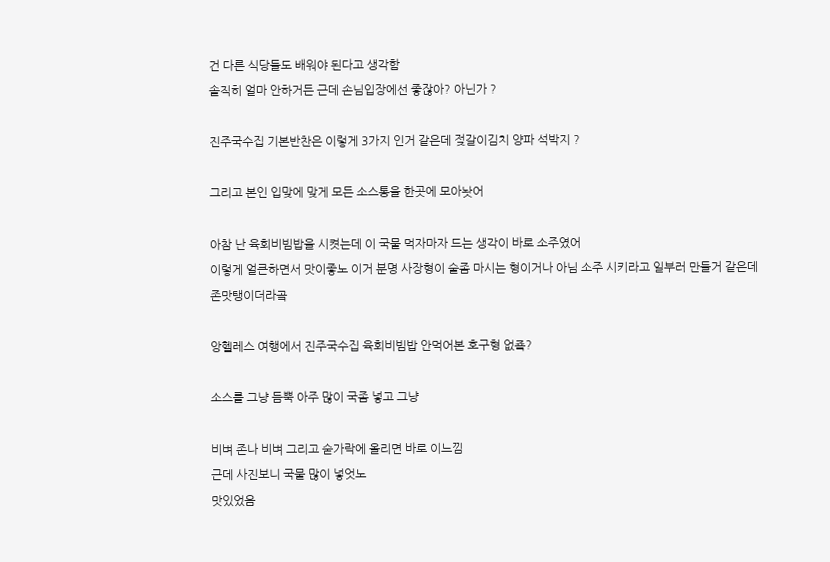건 다른 식당들도 배워야 된다고 생각함
솔직히 얼마 안하거든 근데 손님입장에선 좋잖아? 아닌가 ?

진주국수집 기본반찬은 이렇게 3가지 인거 같은데 젖갈이김치 양파 석박지 ?

그리고 본인 입맞에 맞게 모든 소스통을 한곳에 모아놧어

아참 난 육회비빔밥을 시켯는데 이 국물 먹자마자 드는 생각이 바로 소주였어
이렇게 얼큰하면서 맛이좋노 이거 분명 사장형이 술좀 마시는 형이거나 아님 소주 시키라고 일부러 만들거 같은데
존맛탱이더라곸

앙헬레스 여행에서 진주국수집 육회비빔밥 안먹어본 호구형 없죸?

소스를 그냥 듬뿍 아주 많이 국좀 넣고 그냥

비벼 존나 비벼 그리고 숟가락에 올리면 바로 이느낌
근데 사진보니 국물 많이 넣엇노
맛있었음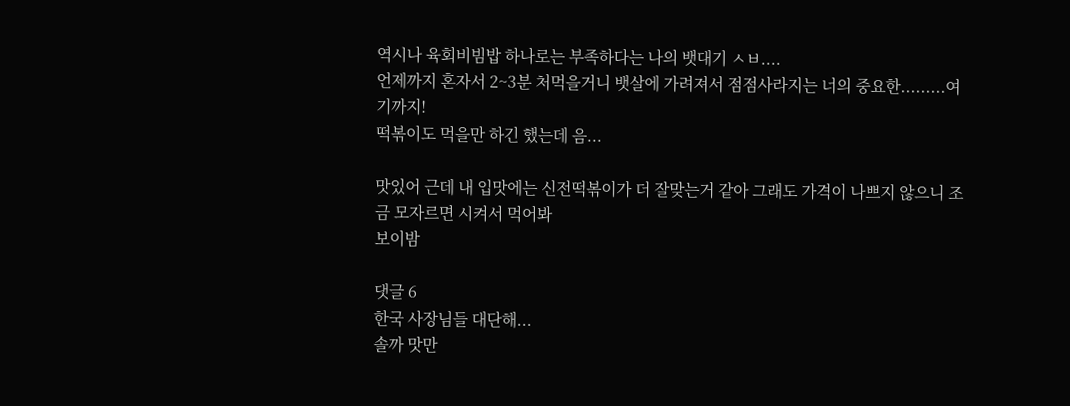역시나 육회비빔밥 하나로는 부족하다는 나의 뱃대기 ㅅㅂ....
언제까지 혼자서 2~3분 처먹을거니 뱃살에 가려져서 점점사라지는 너의 중요한.........여기까지!
떡볶이도 먹을만 하긴 했는데 음...

맛있어 근데 내 입맛에는 신전떡볶이가 더 잘맞는거 같아 그래도 가격이 나쁘지 않으니 조금 모자르면 시켜서 먹어봐
보이밤

댓글 6
한국 사장님들 대단해...
솔까 맛만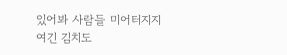있어봐 사람들 미어터지지
여긴 김치도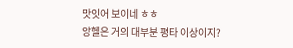맛잇어 보이네 ㅎㅎ
앙헬은 거의 대부분 평타 이상이지?